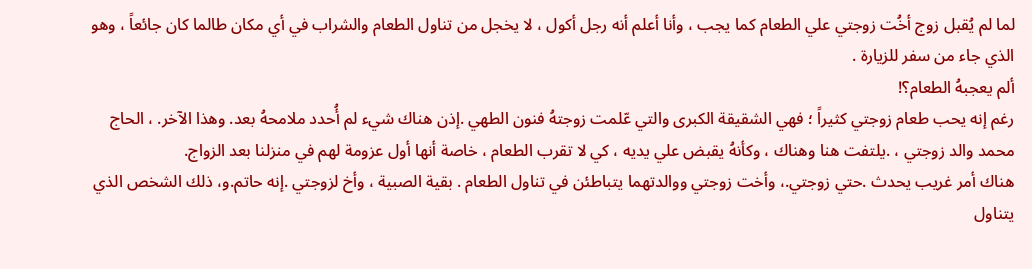لما لم يُقبل زوج أخُت زوجتي علي الطعام كما يجب ، وأنا أعلم أنه رجل أكول ، لا يخجل من تناول الطعام والشراب في أي مكان طالما كان جائعاً ، وهو الذي جاء من سفر للزيارة .
ألم يعجبهُ الطعام؟!
رغم إنه يحب طعام زوجتي كثيراً ؛ فهي الشقيقة الكبرى والتي عّلمت زوجتهُ فنون الطهي .إذن هناك شيء لم أُحدد ملامحهُ بعد. وهذا الآخر. ، الحاج محمد والد زوجتي ، .يلتفت هنا وهناك ، وكأنهُ يقبض علي يديه ، كي لا تقرب الطعام ، خاصة أنها أول عزومة لهم في منزلنا بعد الزواج.
هناك أمر غريب يحدث .حتي زوجتي.، وأخت زوجتي ووالدتهما يتباطئن في تناول الطعام . بقية الصبية ، وأخ لزوجتي .إنه حاتم.و، ذلك الشخص الذي يتناول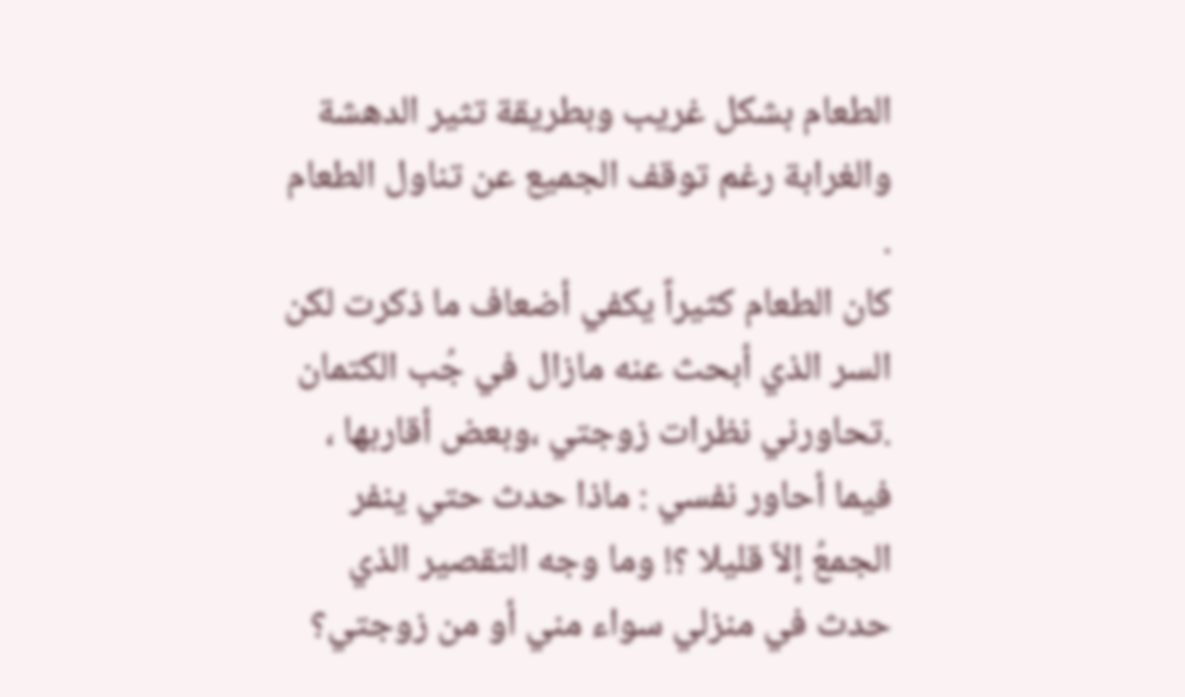الطعام بشكل غريب وبطريقة تثير الدهشة والغرابة رغم توقف الجميع عن تناول الطعام .
كان الطعام كثيراً يكفي أضعاف ما ذكرت لكن السر الذي أبحث عنه مازال في جُب الكتمان .تحاورني نظرات زوجتي ،وبعض أقاربها ، فيما أحاور نفسي : ماذا حدث حتي ينفر الجمعُ إلاّ قليلا ؟! وما وجه التقصير الذي حدث في منزلي سواء مني أو من زوجتي؟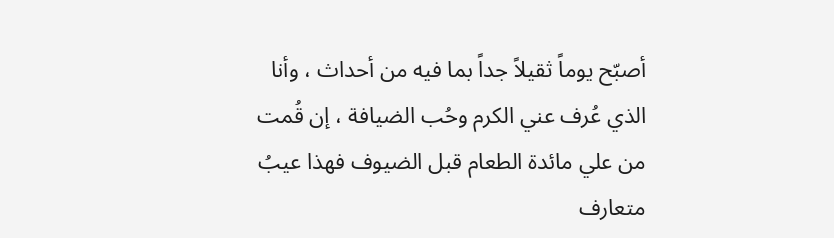أصبّح يوماً ثقيلاً جداً بما فيه من أحداث ، وأنا الذي عُرف عني الكرم وحُب الضيافة ، إن قُمت من علي مائدة الطعام قبل الضيوف فهذا عيبُ متعارف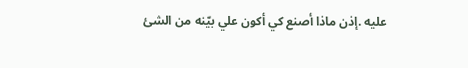عليه .إذن ماذا أصنع كي أكون علي بيّنه من الشئ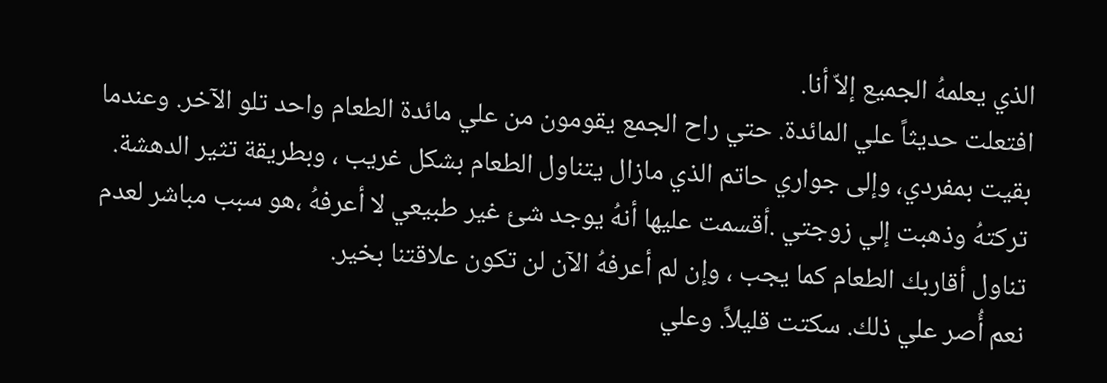الذي يعلمهُ الجميع إلاّ أنا.
افتعلت حديثاً علي المائدة. حتي راح الجمع يقومون من علي مائدة الطعام واحد تلو الآخر. وعندما بقيت بمفردي، وإلى جواري حاتم الذي مازال يتناول الطعام بشكل غريب ، وبطريقة تثير الدهشة.
تركتهُ وذهبت إلي زوجتي .أقسمت عليها أنهُ يوجد شئ غير طبيعي لا أعرفهُ ،هو سبب مباشر لعدم تناول أقاربك الطعام كما يجب ، وإن لم أعرفهُ الآن لن تكون علاقتنا بخير.
نعم أُصر علي ذلك. سكتت قليلاً. وعلي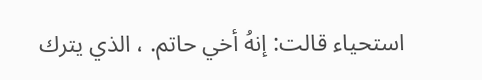استحياء قالت: إنهُ أخي حاتم. ، الذي يترك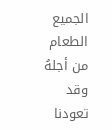الجميع الطعام من أجلهُ وقد تعودنا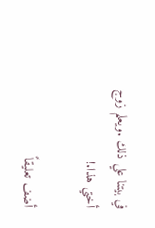في بيتنا علي ذلك .ويعلم زوج أختي هذا.!

أضف تعليقاً